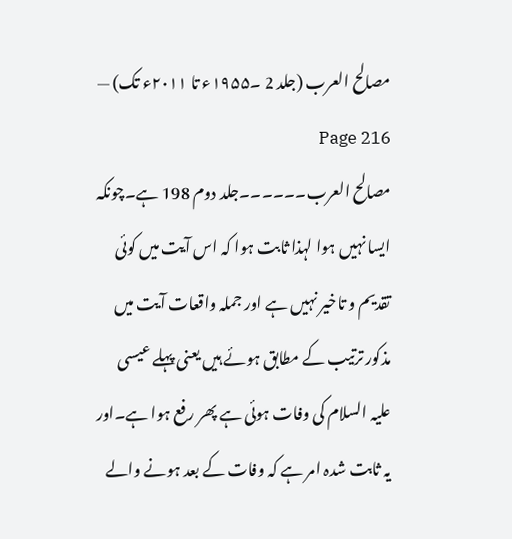مصالح العرب (جلد 2 ۔۱۹۵۵ء تا ۲۰۱۱ء تک) — Page 216
مصالح العرب۔۔۔۔۔۔جلد دوم 198 ہے۔چونکہ ایسا نہیں ہوا لہذا ثابت ہوا کہ اس آیت میں کوئی تقدیم و تاخیر نہیں ہے اور جملہ واقعات آیت میں مذکور ترتیب کے مطابق ہوئے ہیں یعنی پہلے عیسی علیہ السلام کی وفات ہوئی ہے پھر رفع ہوا ہے۔اور یہ ثابت شدہ امر ہے کہ وفات کے بعد ہونے والے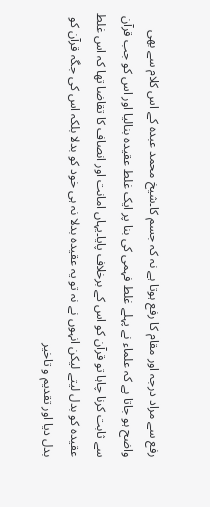رفع سے مراد درجہ اور مقام کا رفع ہوتا ہے نہ کہ جسم کا۔شیخ محمد عبدہ کے اس کلام سے بھی واضح ہو جاتا ہے کہ علماء نے پہلے غلط فہمی کی بنا پر ایک غلط عقیدہ بنالیا اور اس کو جب قرآن سے ثابت کرنا چاہا تو قرآن کو اس کے برخلاف پایا۔یہاں امانت اور انصاف کا تقاضا تھا کہ اس غلط عقیدہ کو بدل لیتے لیکن انہوں نے نہ تو یہ عقیدہ بدلا نہ ہی خود کو بدلا بلکہ اس کی جگہ قرآن کو بدل دیا اور تقدیم و تاخیر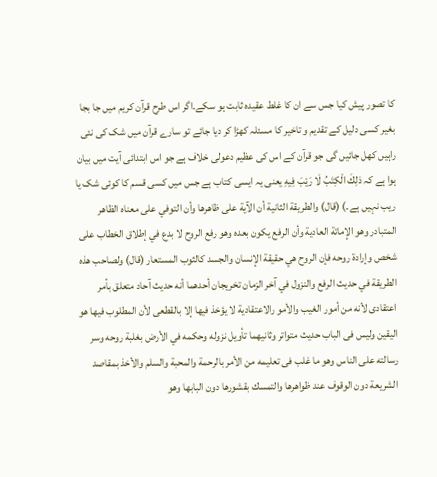کا تصور پیش کیا جس سے ان کا غلط عقیدہ ثابت ہو سکے۔اگر اس طرح قرآن کریم میں جا بجا بغیر کسی دلیل کے تقدیم و تاخیر کا مسئلہ کھڑا کر دیا جائے تو سارے قرآن میں شک کی نئی راہیں کھل جائیں گی جو قرآن کے اس کی عظیم دعولی خلاف ہے جو اس ابتدائی آیت میں بیان ہوا ہے کہ ذلِكَ الْكِتَبُ لَا رَيْبَ فِيهِ یعنی یہ ایسی کتاب ہے جس میں کسی قسم کا کوئی شک یا ریب نہیں ہے۔) (قال) والطريقة الثانية أن الآية على ظاهرها وأن التوفي على معناه الظاهر المتبادر وهو الإماتة العادية وأن الرفع يكون بعده وهو رفع الروح لا بدع في إطلاق الخطاب على شخص وإرادة روحه فإن الروح هي حقيقة الإنسان والجسد كالثوب المستعار (قال) ولصاحب هذه الطريقة في حديث الرفع والنزول في آخر الزمان تخريجان أحدهما أنه حديث آحاد متعلق بأمر اعتقادى لأنه من أمور الغيب والأمو رالاعتقادية لا يؤخذ فيها إلا بالقطعى لأن المطلوب فيها هو اليقين وليس فى الباب حديث متواتر وثانيهما تأويل نزوله وحكمه في الأرض بغلبة روحه وسر رسالته على الناس وهو ما غلب فى تعليمه من الأمر بالرحمة والمحبة والسلم والأخذ بمقاصد الشريعة دون الوقوف عند ظواهرها والتمسك بقشورها دون البابها وهو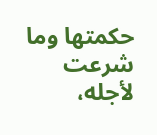حكمتها وما شرعت لأجله،